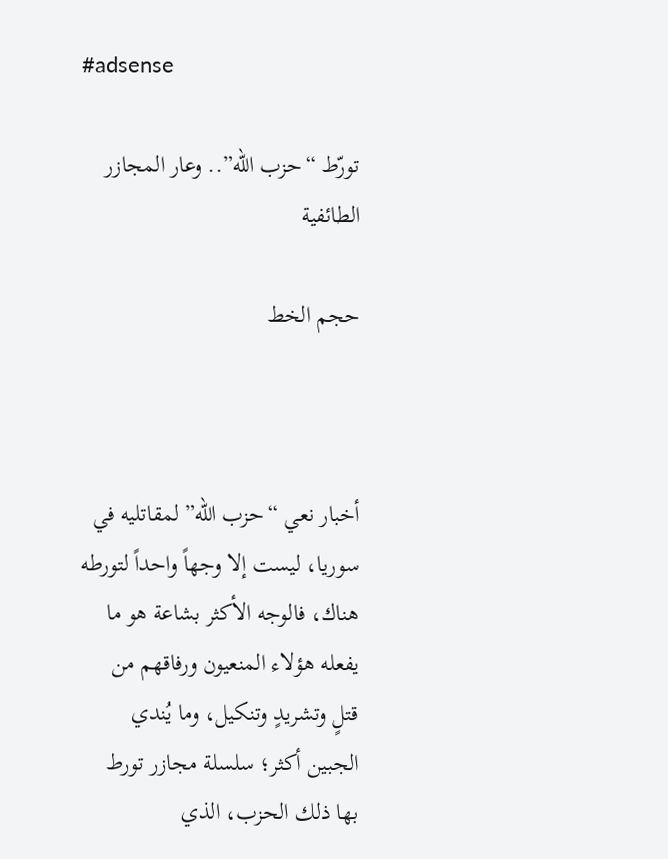#adsense

تورّط “حزب الله”.. وعار المجازر الطائفية

حجم الخط



أخبار نعي “حزب الله” لمقاتليه في سوريا، ليست إلا وجهاً واحداً لتورطه هناك، فالوجه الأكثر بشاعة هو ما يفعله هؤلاء المنعيون ورفاقهم من قتلٍ وتشريدٍ وتنكيل، وما يُندي الجبين أكثر؛ سلسلة مجازر تورط بها ذلك الحزب، الذي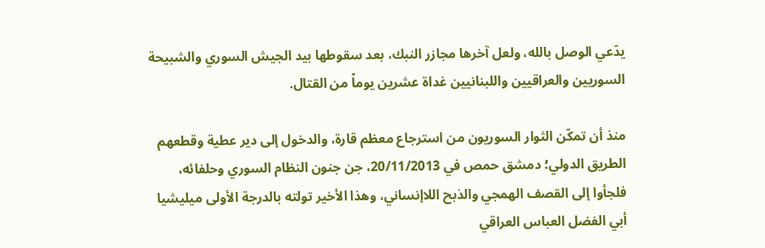يدّعي الوصل بالله، ولعل آخرها مجازر النبك، بعد سقوطها بيد الجيش السوري والشبيحة السوريين والعراقيين واللبنانيين غداة عشرين يوماً من القتال.

منذ أن تمكّن الثوار السوريون من استرجاع معظم قارة، والدخول إلى دير عطية وقطعهم الطريق الدولي؛ دمشق حمص في 20/11/2013، جن جنون النظام السوري وحلفائه، فلجأوا إلى القصف الهمجي والذبح اللاإنساني، وهذا الأخير تولته بالدرجة الأولى ميليشيا أبي الفضل العباس العراقي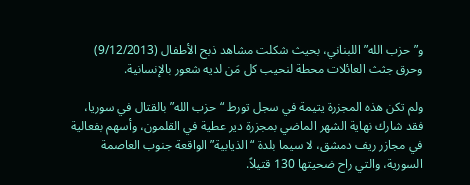و”حزب الله” اللبناني، بحيث شكلت مشاهد ذبح الأطفال (9/12/2013) وحرق جثث العائلات محطة لنحيب كل مَن لديه شعور بالإنسانية.

ولم تكن هذه المجزرة يتيمة في سجل تورط “حزب الله” بالقتال في سوريا، فقد شارك نهاية الشهر الماضي بمجزرة دير عطية في القلمون، وأسهم بفعالية في مجازر ريف دمشق، لا سيما بلدة “الذيابية” الواقعة جنوب العاصمة السورية، والتي راح ضحيتها 130 قتيلاً.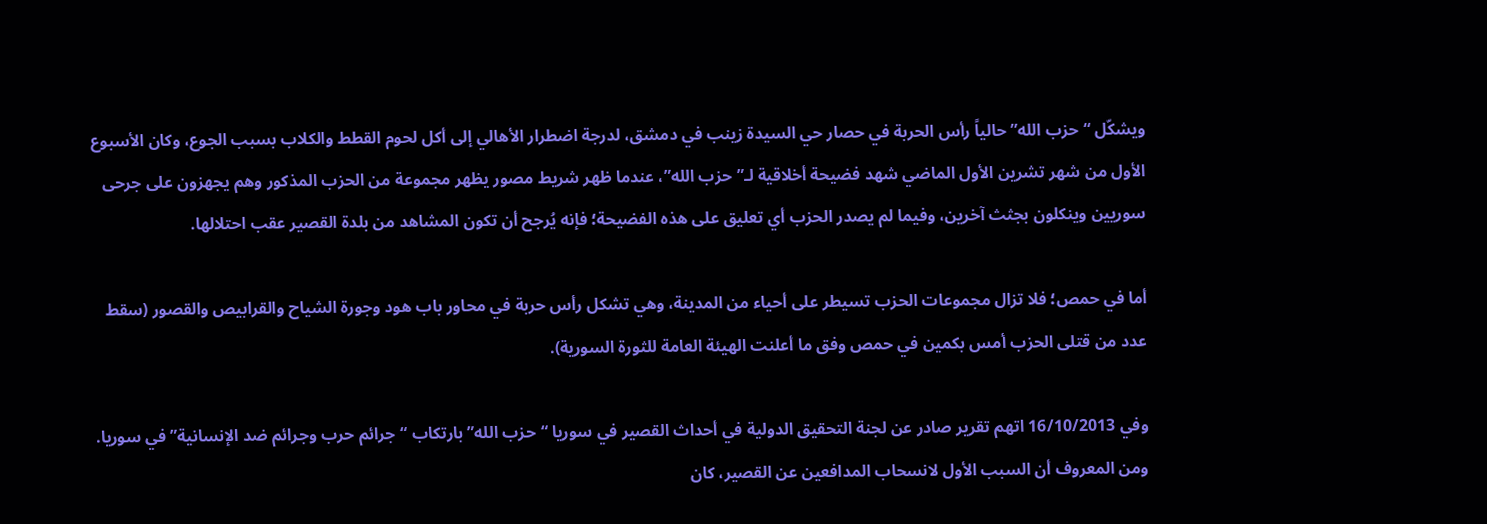ويشكّل “حزب الله” حالياً رأس الحربة في حصار حي السيدة زينب في دمشق، لدرجة اضطرار الأهالي إلى أكل لحوم القطط والكلاب بسبب الجوع، وكان الأسبوع الأول من شهر تشرين الأول الماضي شهد فضيحة أخلاقية لـ”حزب الله”، عندما ظهر شريط مصور يظهر مجموعة من الحزب المذكور وهم يجهزون على جرحى سوريين وينكلون بجثث آخرين، وفيما لم يصدر الحزب أي تعليق على هذه الفضيحة؛ فإنه يُرجح أن تكون المشاهد من بلدة القصير عقب احتلالها.

أما في حمص؛ فلا تزال مجموعات الحزب تسيطر على أحياء من المدينة، وهي تشكل رأس حربة في محاور باب هود وجورة الشياح والقرابيص والقصور (سقط عدد من قتلى الحزب أمس بكمين في حمص وفق ما أعلنت الهيئة العامة للثورة السورية).

وفي 16/10/2013 اتهم تقرير صادر عن لجنة التحقيق الدولية في أحداث القصير في سوريا “حزب الله” بارتكاب “جرائم حرب وجرائم ضد الإنسانية” في سوريا. ومن المعروف أن السبب الأول لانسحاب المدافعين عن القصير، كان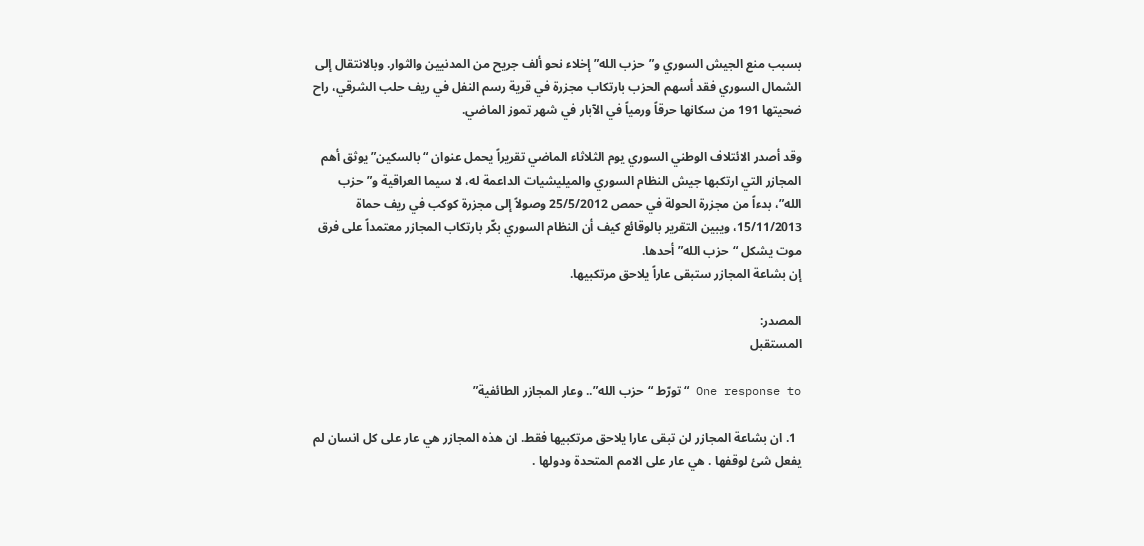بسبب منع الجيش السوري و”حزب الله” إخلاء نحو ألف جريح من المدنيين والثوار. وبالانتقال إلى الشمال السوري فقد أسهم الحزب بارتكاب مجزرة في قرية رسم النفل في ريف حلب الشرقي، راح ضحيتها 191 من سكانها حرقاً ورمياً في الآبار في شهر تموز الماضي.

وقد أصدر الائتلاف الوطني السوري يوم الثلاثاء الماضي تقريراً يحمل عنوان “بالسكين” يوثق أهم المجازر التي ارتكبها جيش النظام السوري والميليشيات الداعمة له، لا سيما العراقية و”حزب الله”، بدءاً من مجزرة الحولة في حمص 25/5/2012 وصولاً إلى مجزرة كوكب في ريف حماة 15/11/2013، ويبين التقرير بالوقائع كيف أن النظام السوري بكّر بارتكاب المجازر معتمداً على فرق موت يشكل “حزب الله” أحدها.
إن بشاعة المجازر ستبقى عاراً يلاحق مرتكبيها.

المصدر:
المستقبل

One response to “تورّط “حزب الله”.. وعار المجازر الطائفية”

  1. ان بشاعة المجازر لن تبقى عارا يلاحق مرتكبيها فقط. ان هذه المجازر هي عار على كل انسان لم يفعل شئ لوقفها . هي عار على الامم المتحدة ودولها .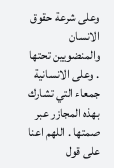وعلى شرعة حقوق الانسان والمنضويين تحتها . وعلى الانسانية جمعاء التي تشارك بهذه المجازر عبر صمتها . اللهم اعنا على قول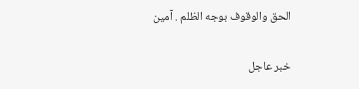الحق والوقوف بوجه الظلم . آمين

خبر عاجل